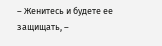– Женитесь и будете ее защищать, –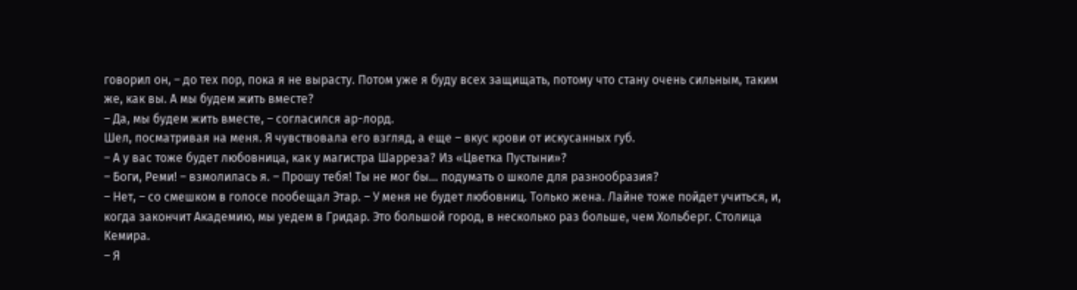говорил он, – до тех пор, пока я не вырасту. Потом уже я буду всех защищать, потому что стану очень сильным, таким же, как вы. А мы будем жить вместе?
– Да, мы будем жить вместе, – согласился ар-лорд.
Шел, посматривая на меня. Я чувствовала его взгляд, а еще – вкус крови от искусанных губ.
– А у вас тоже будет любовница, как у магистра Шарреза? Из «Цветка Пустыни»?
– Боги, Реми! – взмолилась я. – Прошу тебя! Ты не мог бы… подумать о школе для разнообразия?
– Нет, – со смешком в голосе пообещал Этар. – У меня не будет любовниц. Только жена. Лайне тоже пойдет учиться, и, когда закончит Академию, мы уедем в Гридар. Это большой город, в несколько раз больше, чем Хольберг. Столица Кемира.
– Я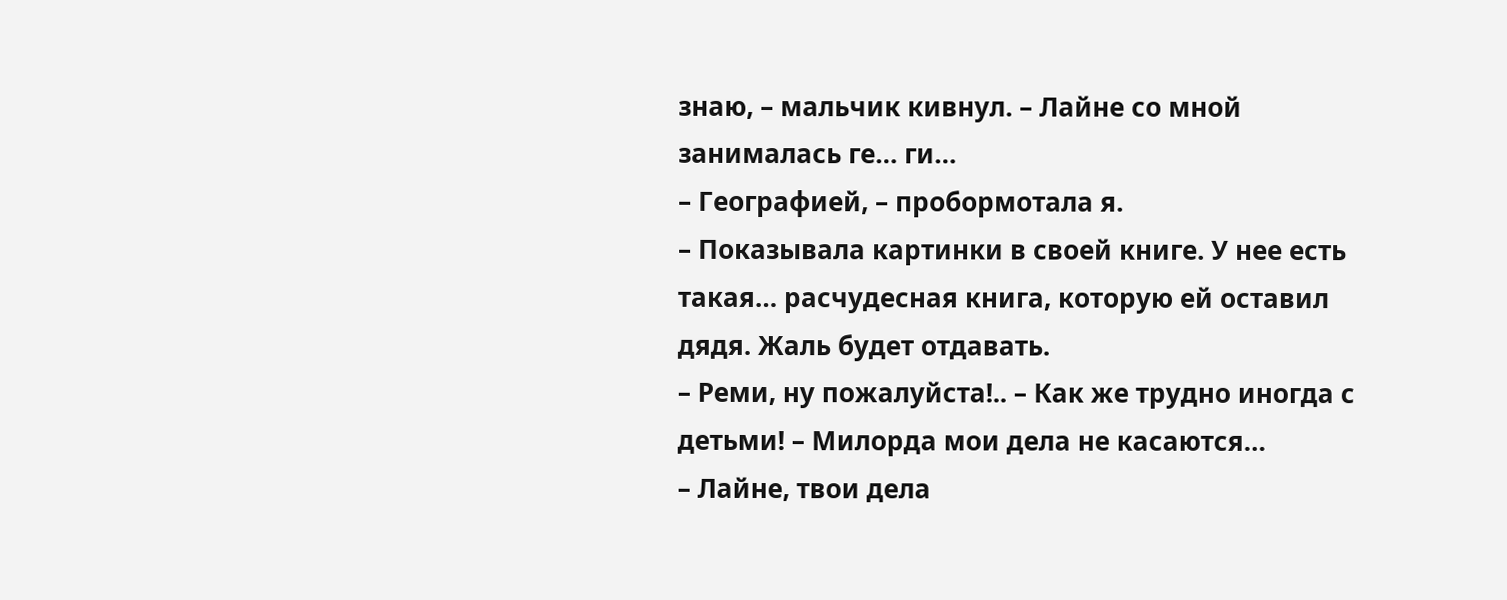знаю, – мальчик кивнул. – Лайне со мной занималась ге… ги…
– Географией, – пробормотала я.
– Показывала картинки в своей книге. У нее есть такая… расчудесная книга, которую ей оставил дядя. Жаль будет отдавать.
– Реми, ну пожалуйста!.. – Как же трудно иногда с детьми! – Милорда мои дела не касаются…
– Лайне, твои дела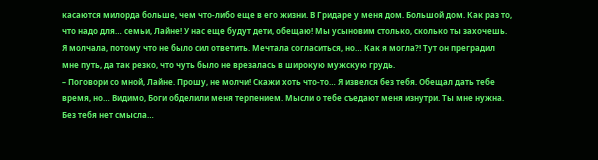касаются милорда больше, чем что-либо еще в его жизни. В Гридаре у меня дом. Большой дом. Как раз то, что надо для… семьи, Лайне! У нас еще будут дети, обещаю! Мы усыновим столько, сколько ты захочешь.
Я молчала, потому что не было сил ответить. Мечтала согласиться, но… Как я могла?! Тут он преградил мне путь, да так резко, что чуть было не врезалась в широкую мужскую грудь.
– Поговори со мной, Лайне. Прошу, не молчи! Скажи хоть что-то… Я извелся без тебя. Обещал дать тебе время, но… Видимо, Боги обделили меня терпением. Мысли о тебе съедают меня изнутри. Ты мне нужна. Без тебя нет смысла…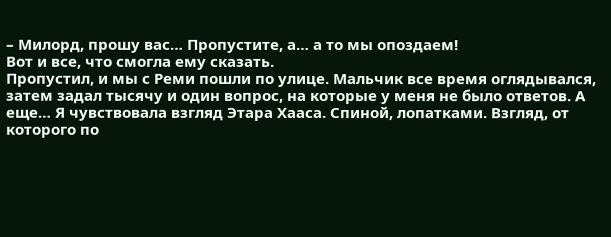– Милорд, прошу вас… Пропустите, а… а то мы опоздаем!
Вот и все, что смогла ему сказать.
Пропустил, и мы с Реми пошли по улице. Мальчик все время оглядывался, затем задал тысячу и один вопрос, на которые у меня не было ответов. А еще… Я чувствовала взгляд Этара Хааса. Спиной, лопатками. Взгляд, от которого по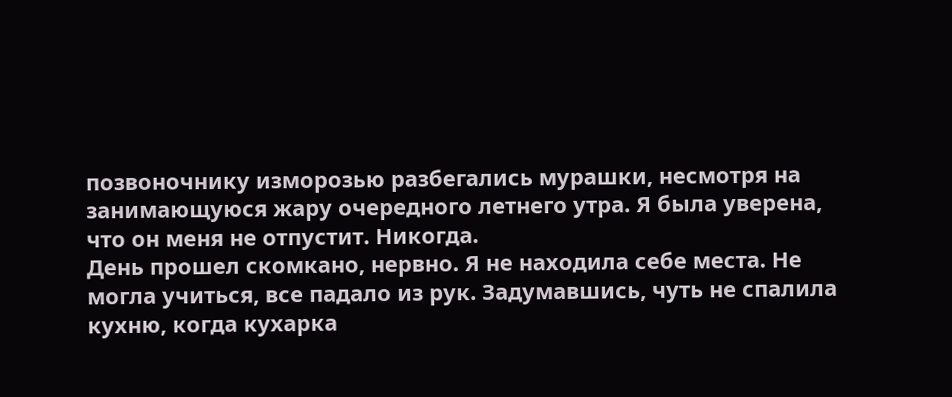позвоночнику изморозью разбегались мурашки, несмотря на занимающуюся жару очередного летнего утра. Я была уверена, что он меня не отпустит. Никогда.
День прошел скомкано, нервно. Я не находила себе места. Не могла учиться, все падало из рук. Задумавшись, чуть не спалила кухню, когда кухарка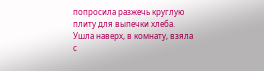попросила разжечь круглую плиту для выпечки хлеба. Ушла наверх, в комнату, взяла с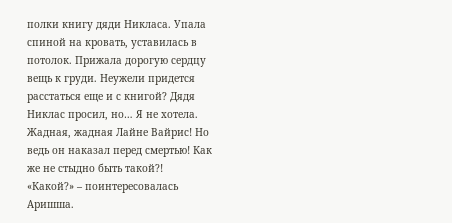полки книгу дяди Никласа. Упала спиной на кровать, уставилась в потолок. Прижала дорогую сердцу вещь к груди. Неужели придется расстаться еще и с книгой? Дядя Никлас просил, но… Я не хотела.
Жадная, жадная Лайне Вайрис! Но ведь он наказал перед смертью! Как же не стыдно быть такой?!
«Какой?» – поинтересовалась Аришша.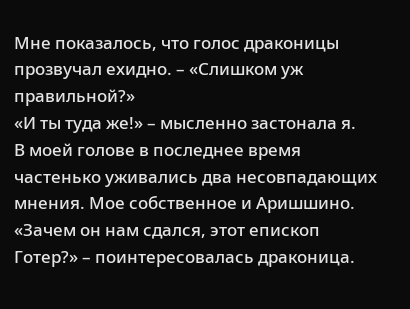Мне показалось, что голос драконицы прозвучал ехидно. – «Слишком уж правильной?»
«И ты туда же!» – мысленно застонала я.
В моей голове в последнее время частенько уживались два несовпадающих мнения. Мое собственное и Аришшино.
«Зачем он нам сдался, этот епископ Готер?» – поинтересовалась драконица.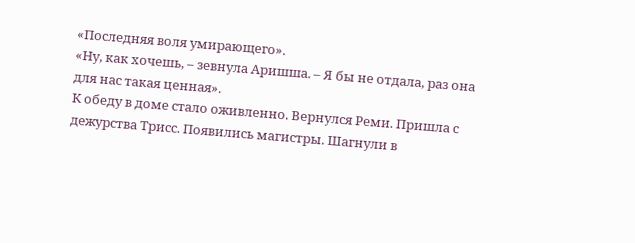«Последняя воля умирающего».
«Ну, как хочешь, – зевнула Аришша. – Я бы не отдала, раз она для нас такая ценная».
К обеду в доме стало оживленно. Вернулся Реми. Пришла с дежурства Трисс. Появились магистры. Шагнули в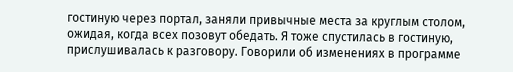гостиную через портал, заняли привычные места за круглым столом, ожидая, когда всех позовут обедать. Я тоже спустилась в гостиную, прислушивалась к разговору. Говорили об изменениях в программе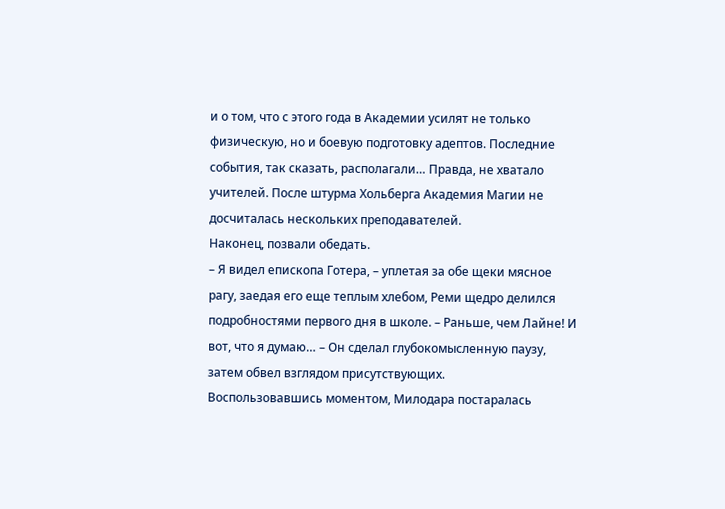и о том, что с этого года в Академии усилят не только физическую, но и боевую подготовку адептов. Последние события, так сказать, располагали… Правда, не хватало учителей. После штурма Хольберга Академия Магии не досчиталась нескольких преподавателей.
Наконец, позвали обедать.
– Я видел епископа Готера, – уплетая за обе щеки мясное рагу, заедая его еще теплым хлебом, Реми щедро делился подробностями первого дня в школе. – Раньше, чем Лайне! И вот, что я думаю… – Он сделал глубокомысленную паузу, затем обвел взглядом присутствующих.
Воспользовавшись моментом, Милодара постаралась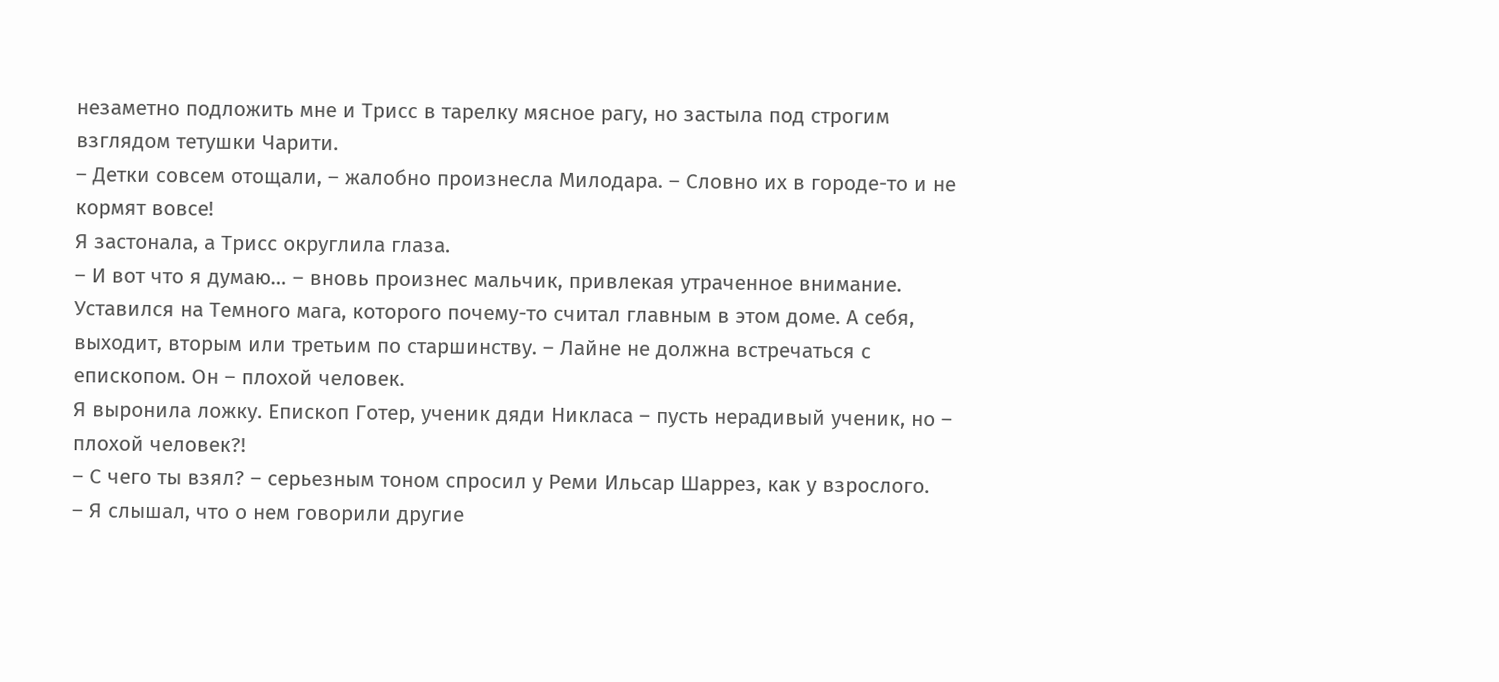незаметно подложить мне и Трисс в тарелку мясное рагу, но застыла под строгим взглядом тетушки Чарити.
– Детки совсем отощали, – жалобно произнесла Милодара. – Словно их в городе-то и не кормят вовсе!
Я застонала, а Трисс округлила глаза.
– И вот что я думаю… – вновь произнес мальчик, привлекая утраченное внимание. Уставился на Темного мага, которого почему-то считал главным в этом доме. А себя, выходит, вторым или третьим по старшинству. – Лайне не должна встречаться с епископом. Он – плохой человек.
Я выронила ложку. Епископ Готер, ученик дяди Никласа – пусть нерадивый ученик, но – плохой человек?!
– С чего ты взял? – серьезным тоном спросил у Реми Ильсар Шаррез, как у взрослого.
– Я слышал, что о нем говорили другие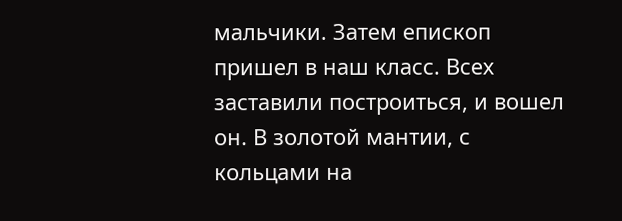мальчики. Затем епископ пришел в наш класс. Всех заставили построиться, и вошел он. В золотой мантии, с кольцами на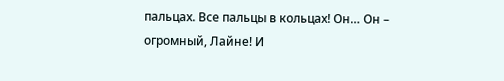пальцах. Все пальцы в кольцах! Он… Он – огромный, Лайне! И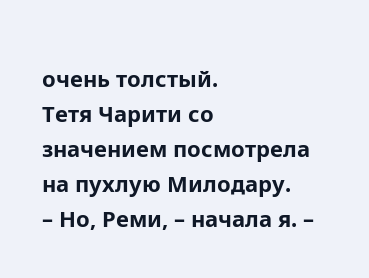очень толстый.
Тетя Чарити со значением посмотрела на пухлую Милодару.
– Но, Реми, – начала я. –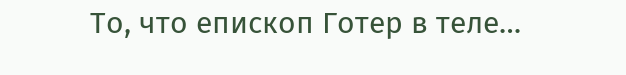То, что епископ Готер в теле…